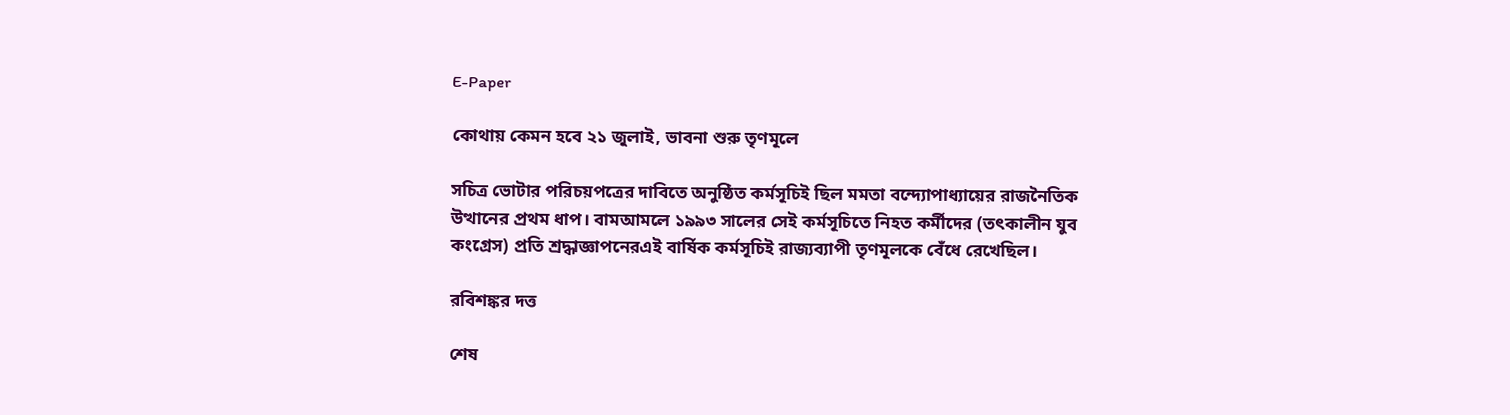E-Paper

কোথায় কেমন হবে ২১ জুলাই, ভাবনা শুরু তৃণমূলে

সচিত্র ভোটার পরিচয়পত্রের দাবিতে অনুষ্ঠিত কর্মসূচিই ছিল মমতা বন্দ্যোপাধ্যায়ের রাজনৈতিক উত্থানের প্রথম ধাপ। বামআমলে ১৯৯৩ সালের সেই কর্মসূচিতে নিহত কর্মীদের (তৎকালীন যুব কংগ্রেস) প্রতি শ্রদ্ধাজ্ঞাপনেরএই বার্ষিক কর্মসূচিই রাজ্যব্যাপী তৃণমূলকে বেঁধে রেখেছিল।

রবিশঙ্কর দত্ত

শেষ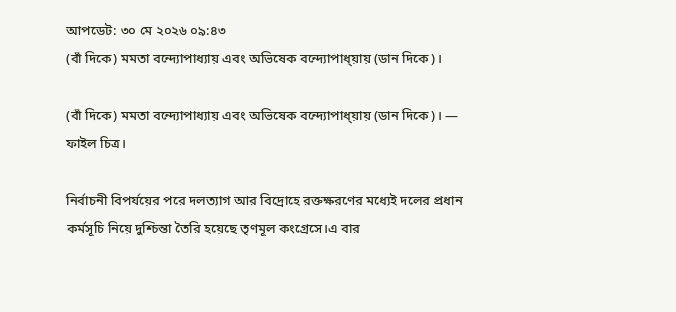আপডেট: ৩০ মে ২০২৬ ০৯:৪৩
(বাঁ দিকে) মমতা বন্দ্যোপাধ্যায় এবং অভিষেক বন্দ্যোপাধ্য়ায় (ডান দিকে)।

(বাঁ দিকে) মমতা বন্দ্যোপাধ্যায় এবং অভিষেক বন্দ্যোপাধ্য়ায় (ডান দিকে)। — ফাইল চিত্র।

নির্বাচনী বিপর্যয়ের পরে দলত্যাগ আর বিদ্রোহে রক্তক্ষরণের মধ্যেই দলের প্রধান কর্মসূচি নিয়ে দুশ্চিন্তা তৈরি হয়েছে তৃণমূল কংগ্রেসে।এ বার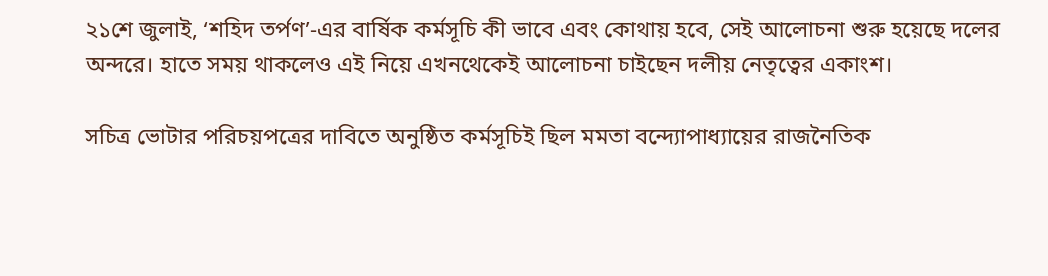২১শে জুলাই, ‘শহিদ তর্পণ’-এর বার্ষিক কর্মসূচি কী ভাবে এবং কোথায় হবে, সেই আলোচনা শুরু হয়েছে দলের অন্দরে। হাতে সময় থাকলেও এই নিয়ে এখনথেকেই আলোচনা চাইছেন দলীয় নেতৃত্বের একাংশ।

সচিত্র ভোটার পরিচয়পত্রের দাবিতে অনুষ্ঠিত কর্মসূচিই ছিল মমতা বন্দ্যোপাধ্যায়ের রাজনৈতিক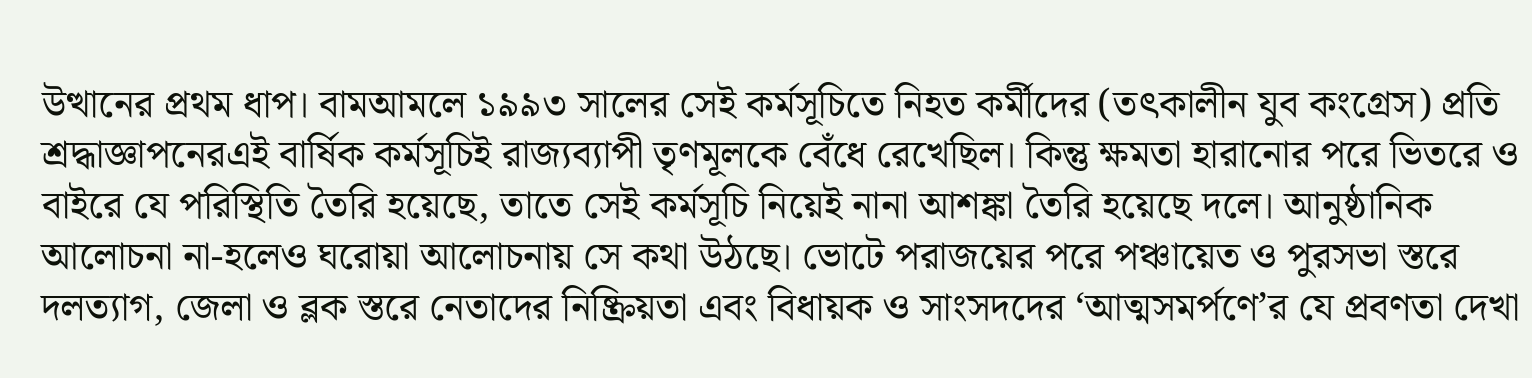উত্থানের প্রথম ধাপ। বামআমলে ১৯৯৩ সালের সেই কর্মসূচিতে নিহত কর্মীদের (তৎকালীন যুব কংগ্রেস) প্রতি শ্রদ্ধাজ্ঞাপনেরএই বার্ষিক কর্মসূচিই রাজ্যব্যাপী তৃণমূলকে বেঁধে রেখেছিল। কিন্তু ক্ষমতা হারানোর পরে ভিতরে ও বাইরে যে পরিস্থিতি তৈরি হয়েছে, তাতে সেই কর্মসূচি নিয়েই নানা আশঙ্কা তৈরি হয়েছে দলে। আনুষ্ঠানিক আলোচনা না-হলেও ঘরোয়া আলোচনায় সে কথা উঠছে। ভোটে পরাজয়ের পরে পঞ্চায়েত ও পুরসভা স্তরে দলত্যাগ, জেলা ও ব্লক স্তরে নেতাদের নিষ্ক্রিয়তা এবং বিধায়ক ও সাংসদদের ‘আত্মসমর্পণে’র যে প্রবণতা দেখা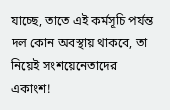যাচ্ছে, তাতে এই কর্মসূচি পর্যন্ত দল কোন অবস্থায় থাকবে, তা নিয়েই সংশয়েনেতাদের একাংশ!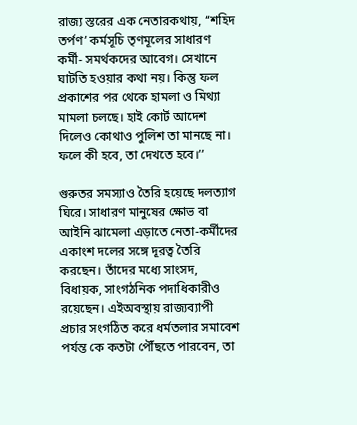রাজ্য স্তরের এক নেতারকথায়, ‘‘শহিদ তর্পণ’ কর্মসূচি তৃণমূলের সাধারণ কর্মী- সমর্থকদের আবেগ। সেখানে ঘাটতি হওয়ার কথা নয়। কিন্তু ফল প্রকাশের পর থেকে হামলা ও মিথ্যা মামলা চলছে। হাই কোর্ট আদেশ দিলেও কোথাও পুলিশ তা মানছে না। ফলে কী হবে, তা দেখতে হবে।’’

গুরুতর সমস্যাও তৈরি হয়েছে দলত্যাগ ঘিরে। সাধারণ মানুষের ক্ষোভ বা আইনি ঝামেলা এড়াতে নেতা-কর্মীদের একাংশ দলের সঙ্গে দূরত্ব তৈরি করছেন। তাঁদের মধ্যে সাংসদ, বিধায়ক, সাংগঠনিক পদাধিকারীও রয়েছেন। এইঅবস্থায় রাজ্যব্যাপী প্রচার সংগঠিত করে ধর্মতলার সমাবেশ পর্যন্ত কে কতটা পৌঁছতে পারবেন, তা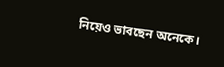নিয়েও ভাবছেন অনেকে।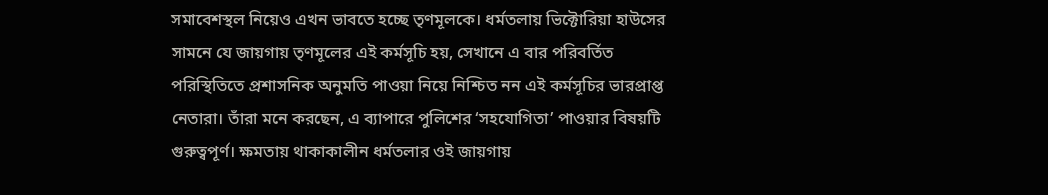সমাবেশস্থল নিয়েও এখন ভাবতে হচ্ছে তৃণমূলকে। ধর্মতলায় ভিক্টোরিয়া হাউসের সামনে যে জায়গায় তৃণমূলের এই কর্মসূচি হয়, সেখানে এ বার পরিবর্তিত পরিস্থিতিতে প্রশাসনিক অনুমতি পাওয়া নিয়ে নিশ্চিত নন এই কর্মসূচির ভারপ্রাপ্ত নেতারা। তাঁরা মনে করছেন, এ ব্যাপারে পুলিশের ‘সহযোগিতা’ পাওয়ার বিষয়টি গুরুত্বপূর্ণ। ক্ষমতায় থাকাকালীন ধর্মতলার ওই জায়গায়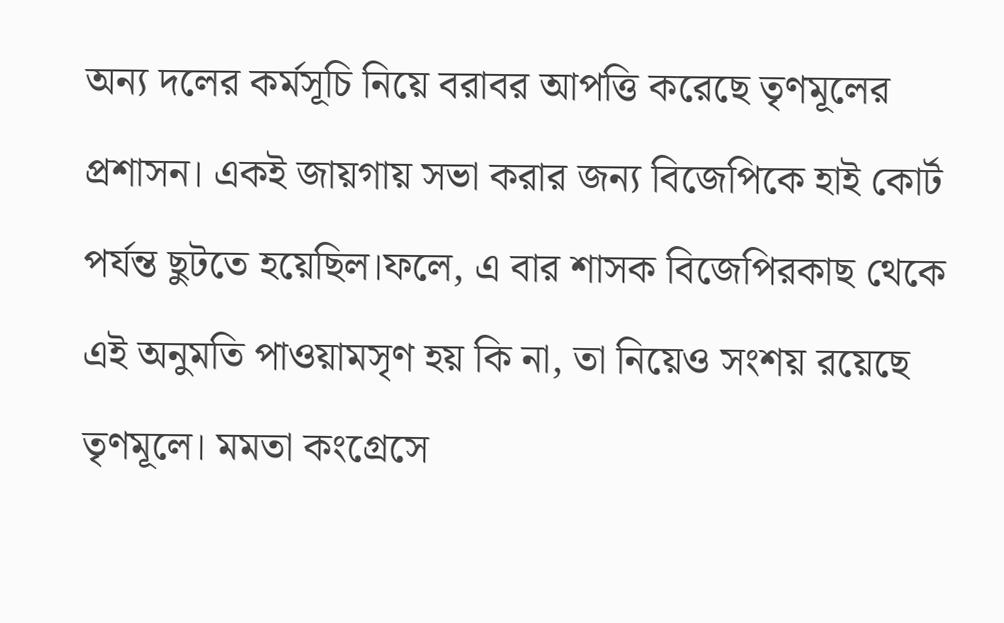অন্য দলের কর্মসূচি নিয়ে বরাবর আপত্তি করেছে তৃণমূলের প্রশাসন। একই জায়গায় সভা করার জন্য বিজেপিকে হাই কোর্ট পর্যন্ত ছুটতে হয়েছিল।ফলে, এ বার শাসক বিজেপিরকাছ থেকে এই অনুমতি পাওয়ামসৃণ হয় কি না, তা নিয়েও সংশয় রয়েছে তৃণমূলে। মমতা কংগ্রেসে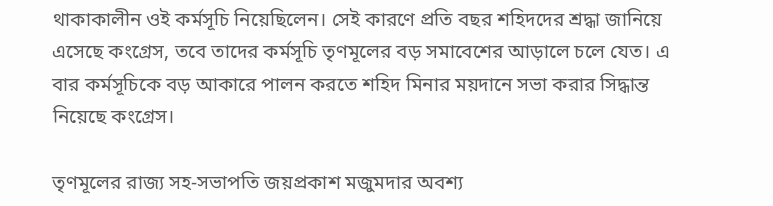থাকাকালীন ওই কর্মসূচি নিয়েছিলেন। সেই কারণে প্রতি বছর শহিদদের শ্রদ্ধা জানিয়ে এসেছে কংগ্রেস, তবে তাদের কর্মসূচি তৃণমূলের বড় সমাবেশের আড়ালে চলে যেত। এ বার কর্মসূচিকে বড় আকারে পালন করতে শহিদ মিনার ময়দানে সভা করার সিদ্ধান্ত নিয়েছে কংগ্রেস।

তৃণমূলের রাজ্য সহ-সভাপতি জয়প্রকাশ মজুমদার অবশ্য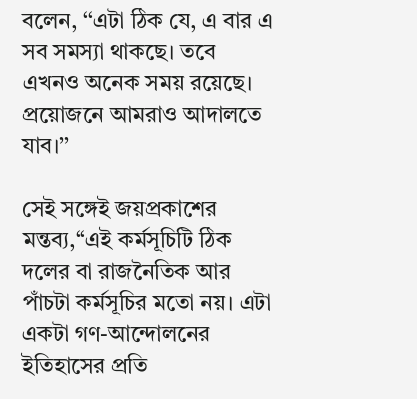বলেন, ‘‘এটা ঠিক যে, এ বার এ সব সমস্যা থাকছে। তবে এখনও অনেক সময় রয়েছে। প্রয়োজনে আমরাও আদালতে যাব।’’

সেই সঙ্গেই জয়প্রকাশের মন্তব্য,‘‘এই কর্মসূচিটি ঠিক দলের বা রাজনৈতিক আর পাঁচটা কর্মসূচির মতো নয়। এটা একটা গণ-আন্দোলনের ইতিহাসের প্রতি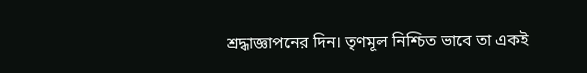শ্রদ্ধাজ্ঞাপনের দিন। তৃণমূল নিশ্চিত ভাবে তা একই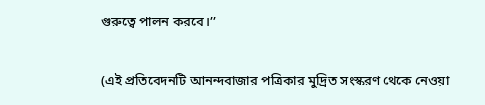গুরুত্বে পালন করবে।’’

(এই প্রতিবেদনটি আনন্দবাজার পত্রিকার মুদ্রিত সংস্করণ থেকে নেওয়া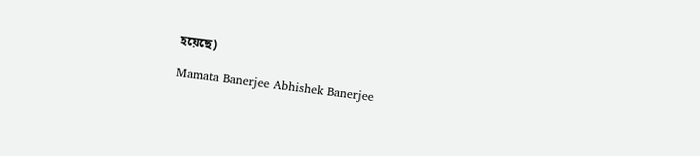হয়েছে)

Mamata Banerjee Abhishek Banerjee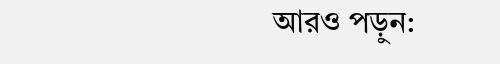আরও পড়ুন: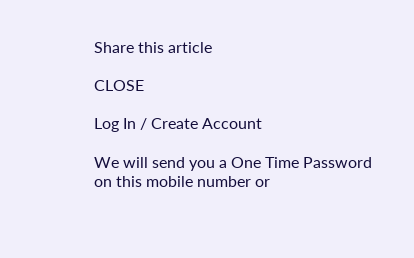Share this article

CLOSE

Log In / Create Account

We will send you a One Time Password on this mobile number or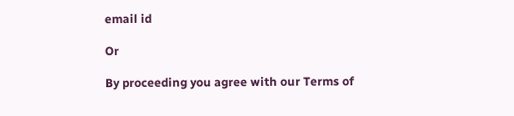email id

Or

By proceeding you agree with our Terms of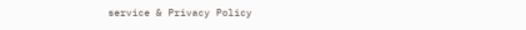service & Privacy Policy